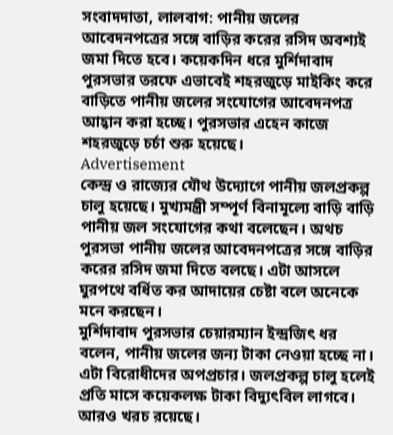সংবাদদাতা, লালবাগ: পানীয় জলের আবেদনপত্রের সঙ্গে বাড়ির করের রসিদ অবশ্যই জমা দিতে হবে। কয়েকদিন ধরে মুর্শিদাবাদ পুরসভার তরফে এভাবেই শহরজুড়ে মাইকিং করে বাড়িতে পানীয় জলের সংযোগের আবেদনপত্র আহ্বান করা হচ্ছে। পুরসভার এহেন কাজে শহরজুড়ে চর্চা শুরু হয়েছে।
Advertisement
কেন্দ্র ও রাজ্যের যৌথ উদ্যোগে পানীয় জলপ্রকল্প চালু হয়েছে। মুখ্যমন্ত্রী সম্পূর্ণ বিনামূল্যে বাড়ি বাড়ি পানীয় জল সংযোগের কথা বলেছেন। অথচ পুরসভা পানীয় জলের আবেদনপত্রের সঙ্গে বাড়ির করের রসিদ জমা দিতে বলছে। এটা আসলে ঘুরপথে বর্ধিত কর আদায়ের চেষ্টা বলে অনেকে মনে করছেন।
মুর্শিদাবাদ পুরসভার চেয়ারম্যান ইন্দ্রজিৎ ধর বলেন, পানীয় জলের জন্য টাকা নেওয়া হচ্ছে না। এটা বিরোধীদের অপপ্রচার। জলপ্রকল্প চালু হলেই প্রতি মাসে কয়েকলক্ষ টাকা বিদ্যুৎবিল লাগবে। আরও খরচ রয়েছে।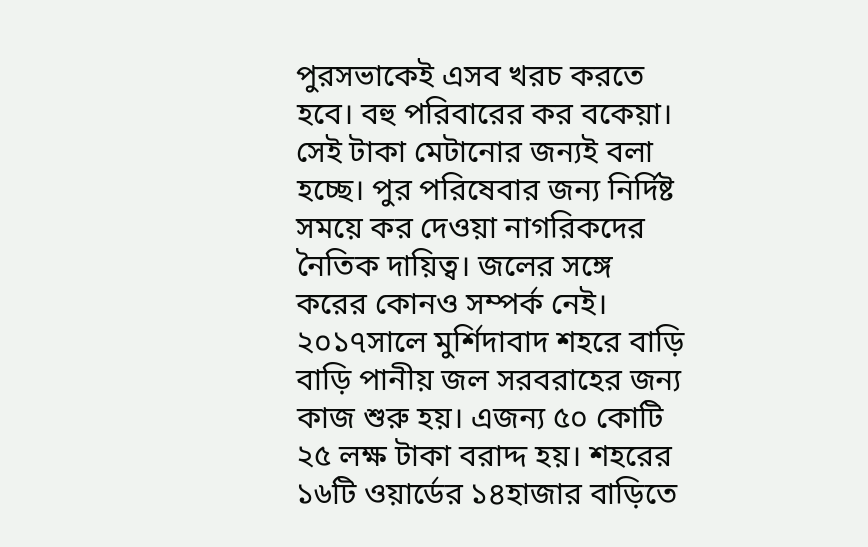পুরসভাকেই এসব খরচ করতে হবে। বহু পরিবারের কর বকেয়া। সেই টাকা মেটানোর জন্যই বলা হচ্ছে। পুর পরিষেবার জন্য নির্দিষ্ট সময়ে কর দেওয়া নাগরিকদের নৈতিক দায়িত্ব। জলের সঙ্গে করের কোনও সম্পর্ক নেই।
২০১৭সালে মুর্শিদাবাদ শহরে বাড়ি বাড়ি পানীয় জল সরবরাহের জন্য কাজ শুরু হয়। এজন্য ৫০ কোটি ২৫ লক্ষ টাকা বরাদ্দ হয়। শহরের ১৬টি ওয়ার্ডের ১৪হাজার বাড়িতে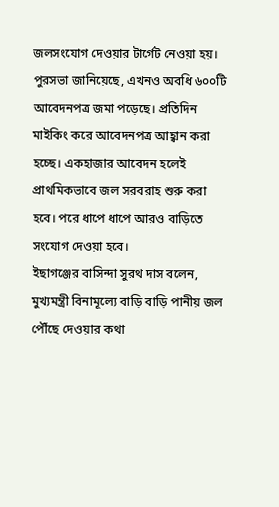জলসংযোগ দেওয়ার টার্গেট নেওয়া হয়। পুরসভা জানিয়েছে, এখনও অবধি ৬০০টি আবেদনপত্র জমা পড়েছে। প্রতিদিন মাইকিং করে আবেদনপত্র আহ্বান করা হচ্ছে। একহাজার আবেদন হলেই প্রাথমিকভাবে জল সরবরাহ শুরু করা হবে। পরে ধাপে ধাপে আরও বাড়িতে সংযোগ দেওয়া হবে।
ইছাগঞ্জের বাসিন্দা সুরথ দাস বলেন, মুখ্যমন্ত্রী বিনামূল্যে বাড়ি বাড়ি পানীয় জল পৌঁছে দেওয়ার কথা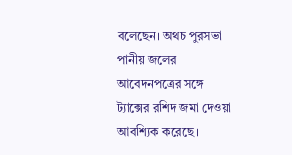বলেছেন। অথচ পুরসভা পানীয় জলের আবেদনপত্রের সঙ্গে ট্যাক্সের রশিদ জমা দেওয়া আবশ্যিক করেছে।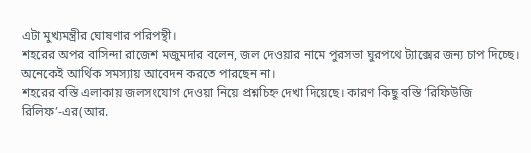এটা মুখ্যমন্ত্রীর ঘোষণার পরিপন্থী।
শহরের অপর বাসিন্দা রাজেশ মজুমদার বলেন, জল দেওয়ার নামে পুরসভা ঘুরপথে ট্যাক্সের জন্য চাপ দিচ্ছে। অনেকেই আর্থিক সমস্যায় আবেদন করতে পারছেন না।
শহরের বস্তি এলাকায় জলসংযোগ দেওয়া নিয়ে প্রশ্নচিহ্ন দেখা দিয়েছে। কারণ কিছু বস্তি ‘রিফিউজি রিলিফ’-এর(আর.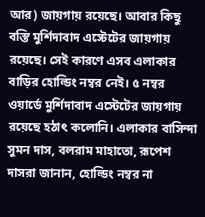আর) জায়গায় রয়েছে। আবার কিছু বস্তি মুর্শিদাবাদ এস্টেটের জায়গায় রয়েছে। সেই কারণে এসব এলাকার বাড়ির হোল্ডিং নম্বর নেই। ৫ নম্বর ওয়ার্ডে মুর্শিদাবাদ এস্টেটের জায়গায় রয়েছে হঠাৎ কলোনি। এলাকার বাসিন্দা সুমন দাস, বলরাম মাহাতো, রূপেশ দাসরা জানান, হোল্ডিং নম্বর না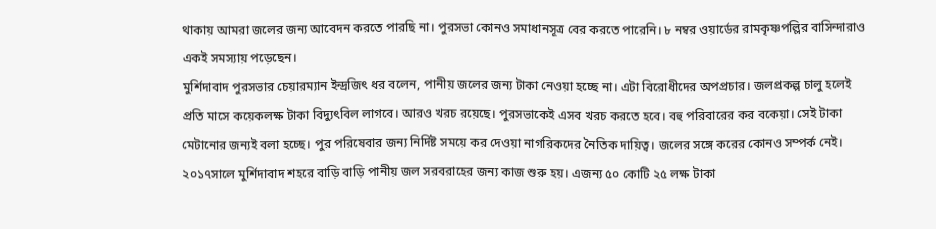থাকায় আমরা জলের জন্য আবেদন করতে পারছি না। পুরসভা কোনও সমাধানসূত্র বের করতে পারেনি। ৮ নম্বর ওয়ার্ডের রামকৃষ্ণপল্লির বাসিন্দারাও একই সমস্যায় পড়েছেন।
মুর্শিদাবাদ পুরসভার চেয়ারম্যান ইন্দ্রজিৎ ধর বলেন, পানীয় জলের জন্য টাকা নেওয়া হচ্ছে না। এটা বিরোধীদের অপপ্রচার। জলপ্রকল্প চালু হলেই প্রতি মাসে কয়েকলক্ষ টাকা বিদ্যুৎবিল লাগবে। আরও খরচ রয়েছে। পুরসভাকেই এসব খরচ করতে হবে। বহু পরিবারের কর বকেয়া। সেই টাকা মেটানোর জন্যই বলা হচ্ছে। পুর পরিষেবার জন্য নির্দিষ্ট সময়ে কর দেওয়া নাগরিকদের নৈতিক দায়িত্ব। জলের সঙ্গে করের কোনও সম্পর্ক নেই।
২০১৭সালে মুর্শিদাবাদ শহরে বাড়ি বাড়ি পানীয় জল সরবরাহের জন্য কাজ শুরু হয়। এজন্য ৫০ কোটি ২৫ লক্ষ টাকা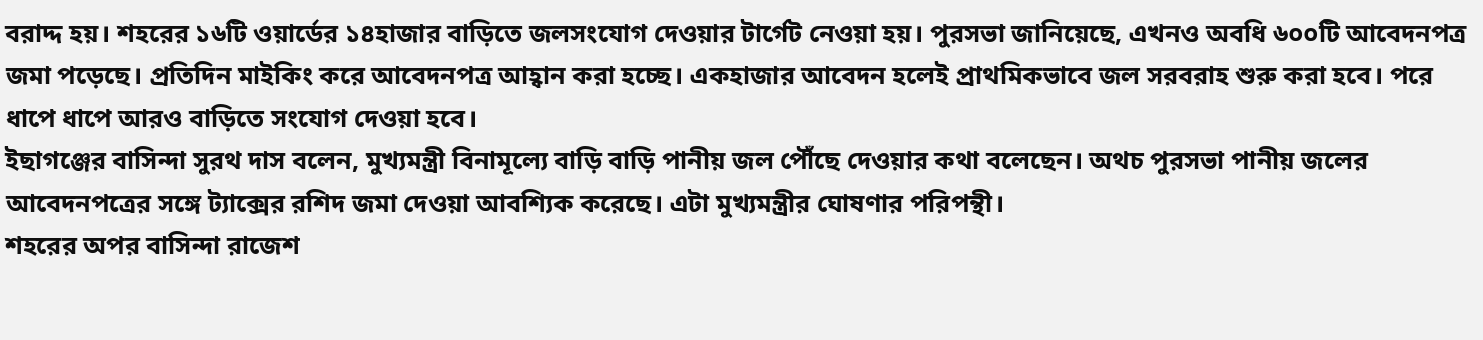বরাদ্দ হয়। শহরের ১৬টি ওয়ার্ডের ১৪হাজার বাড়িতে জলসংযোগ দেওয়ার টার্গেট নেওয়া হয়। পুরসভা জানিয়েছে, এখনও অবধি ৬০০টি আবেদনপত্র জমা পড়েছে। প্রতিদিন মাইকিং করে আবেদনপত্র আহ্বান করা হচ্ছে। একহাজার আবেদন হলেই প্রাথমিকভাবে জল সরবরাহ শুরু করা হবে। পরে ধাপে ধাপে আরও বাড়িতে সংযোগ দেওয়া হবে।
ইছাগঞ্জের বাসিন্দা সুরথ দাস বলেন, মুখ্যমন্ত্রী বিনামূল্যে বাড়ি বাড়ি পানীয় জল পৌঁছে দেওয়ার কথা বলেছেন। অথচ পুরসভা পানীয় জলের আবেদনপত্রের সঙ্গে ট্যাক্সের রশিদ জমা দেওয়া আবশ্যিক করেছে। এটা মুখ্যমন্ত্রীর ঘোষণার পরিপন্থী।
শহরের অপর বাসিন্দা রাজেশ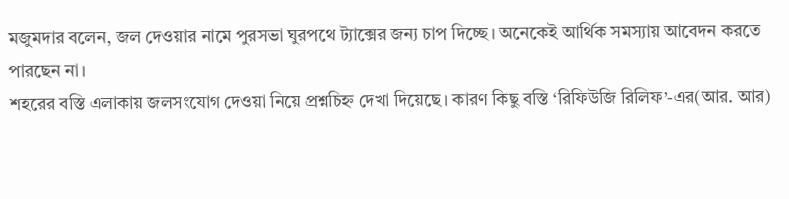মজুমদার বলেন, জল দেওয়ার নামে পুরসভা ঘুরপথে ট্যাক্সের জন্য চাপ দিচ্ছে। অনেকেই আর্থিক সমস্যায় আবেদন করতে পারছেন না।
শহরের বস্তি এলাকায় জলসংযোগ দেওয়া নিয়ে প্রশ্নচিহ্ন দেখা দিয়েছে। কারণ কিছু বস্তি ‘রিফিউজি রিলিফ’-এর(আর. আর)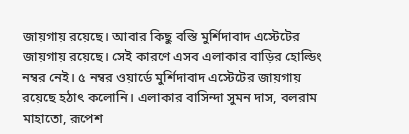জায়গায় রয়েছে। আবার কিছু বস্তি মুর্শিদাবাদ এস্টেটের জায়গায় রয়েছে। সেই কারণে এসব এলাকার বাড়ির হোল্ডিং নম্বর নেই। ৫ নম্বর ওয়ার্ডে মুর্শিদাবাদ এস্টেটের জায়গায় রয়েছে হঠাৎ কলোনি। এলাকার বাসিন্দা সুমন দাস, বলরাম মাহাতো, রূপেশ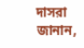দাসরা জানান,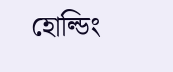হোল্ডিং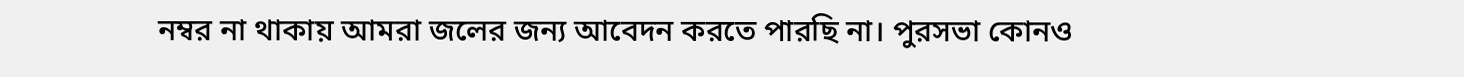নম্বর না থাকায় আমরা জলের জন্য আবেদন করতে পারছি না। পুরসভা কোনও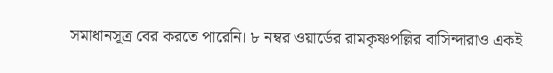সমাধানসূত্র বের করতে পারেনি। ৮ নম্বর ওয়ার্ডের রামকৃষ্ণপল্লির বাসিন্দারাও একই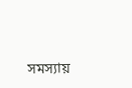সমস্যায়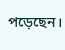পড়েছেন।